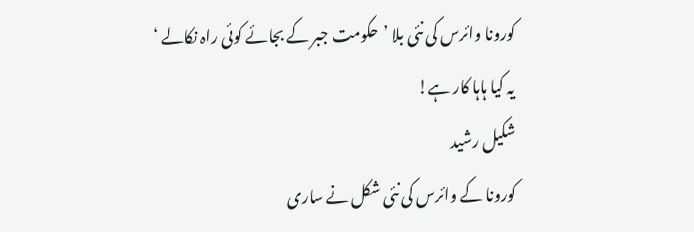کورونا وائرس کی نئی بلا ’حکومت جبر کے بجائے کوئی راہ نکالے ‘
یہ کیا ہاہا کار ہے!
شکیل رشید
کورونا کے وائرس کی نئی شکل نے ساری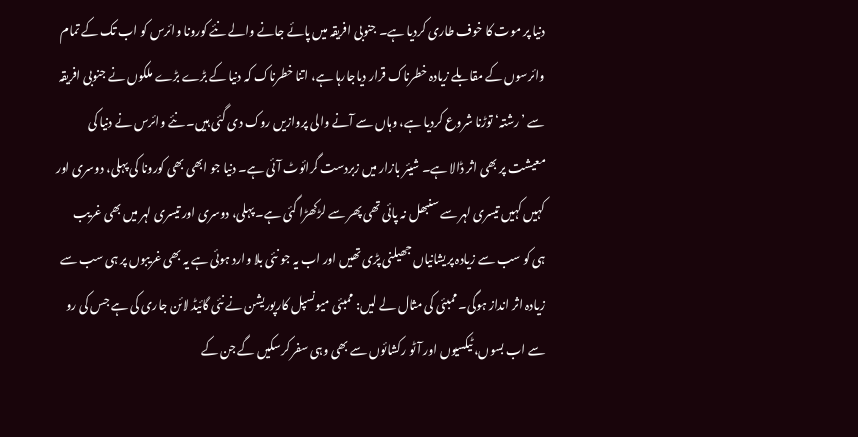دنیا پر موت کا خوف طاری کردیا ہے۔ جنوبی افریقہ میں پائے جانے والے نئے کورونا وائرس کو اب تک کے تمام وائرسوں کے مقابلے زیادہ خطرناک قرار دیاجارہا ہے، اتنا خطرناک کہ دنیا کے بڑے بڑے ملکوں نے جنوبی افریقہ سے ’رشتہ‘ توڑنا شروع کردیا ہے، وہاں سے آنے والی پروازیں روک دی گئی ہیں۔ نئے وائرس نے دنیا کی معیشت پر بھی اثر ڈالا ہے۔ شیئر بازار میں زبردست گرائوٹ آئی ہے۔ دنیا جو ابھی بھی کورونا کی پہلی، دوسری اور کہیں کہیں تیسری لہر سے سنبھل نہ پائی تھی پھر سے لڑکھڑا گئی ہے۔ پہلی، دوسری اور تیسری لہر میں بھی غریب ہی کو سب سے زیادہ پریشانیاں جھیلنی پڑی تھیں اور اب یہ جو نئی بلا وارد ہوئی ہے یہ بھی غریبوں پر ہی سب سے زیادہ اثر انداز ہوگی۔ ممبئی کی مثال لے لیں: ممبئی میونسپل کارپوریشن نے نئی گائیڈ لائن جاری کی ہے جس کی رو سے اب بسوں، ٹیکسیوں اور آٹو رکشائوں سے بھی وہی سفر کرسکیں گے جن کے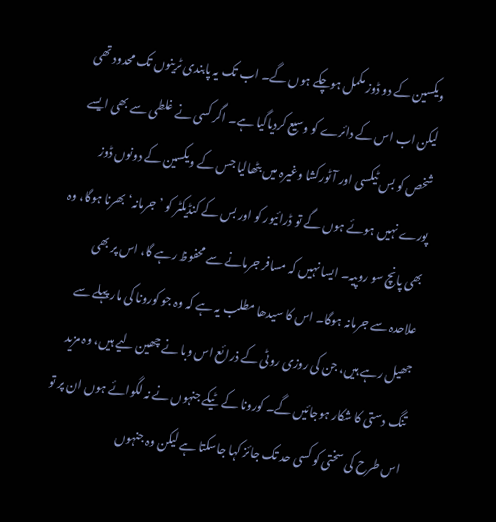ویکسین کے دو ڈوز مکمل ہوچکے ہوں گے۔ اب تک یہ پابندی ٹرینوں تک محدود تھی لیکن اب اس کے دائرے کو وسیع کردیاگیا ہے۔ اگر کسی نے غلطی سے بھی ایسے شخص کو بس ٹیکسی اور آٹورکشا وغیرہ میں بٹھالیا جس کے ویکسین کے دونوں ڈوز پورے نہیں ہوئے ہوں گے تو ڈرائیور کو اور بس کے کنڈیکٹر کو ’جرمانہ‘ بھرنا ہوگا، وہ بھی پانچ سو روپیہ۔ ایسا نہیں کہ مسافر جرمانے سے محفوظ رہے گا، اس پر بھی علاحدہ سے جرمانہ ہوگا۔ اس کا سیدھا مطلب یہ ہے کہ وہ جو کورونا کی مار پہلے سے جھیل رہے ہیں، جن کی روزی روٹی کے ذرائع اس وبا نے چھین لیے ہیں، وہ مزید تنگ دستی کا شکار ہوجائیں گے۔ کورونا کے ٹیکے جنہوں نے نہ لگوائے ہوں ان پر تو اس طرح کی سختی کو کسی حد تک جائز کہا جاسکتا ہے لیکن وہ جنہوں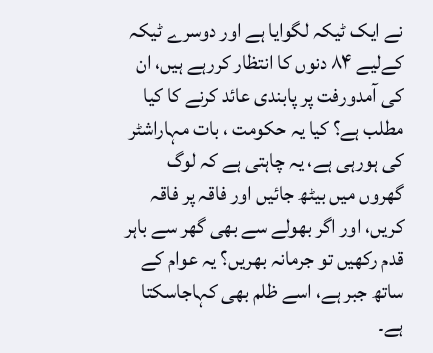نے ایک ٹیکہ لگوایا ہے اور دوسرے ٹیکہ کےلیے ۸۴ دنوں کا انتظار کررہے ہیں، ان کی آمدورفت پر پابندی عائد کرنے کا کیا مطلب ہے؟ کیا یہ حکومت ، بات مہاراشٹر کی ہورہی ہے، یہ چاہتی ہے کہ لوگ گھروں میں بیٹھ جائیں اور فاقہ پر فاقہ کریں، اور اگر بھولے سے بھی گھر سے باہر قدم رکھیں تو جرمانہ بھریں؟ یہ عوام کے ساتھ جبر ہے، اسے ظلم بھی کہاجاسکتا ہے۔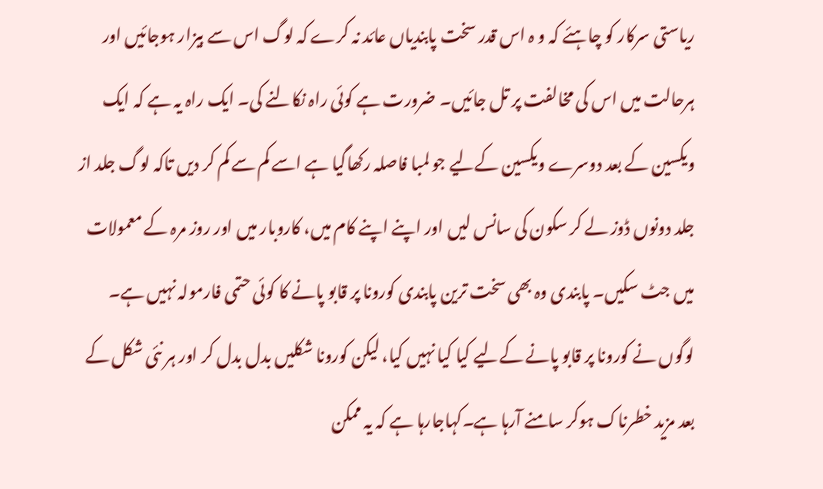ریاستی سرکار کو چاہئے کہ و ہ اس قدر سخت پابندیاں عائد نہ کرے کہ لوگ اس سے بیزار ہوجائیں اور ہرحالت میں اس کی مخالفت پر تل جائیں۔ ضرورت ہے کوئی راہ نکالنے کی۔ ایک راہ یہ ہے کہ ایک ویکسین کے بعد دوسرے ویکسین کےلیے جو لمبا فاصلہ رکھاگیا ہے اسے کم سے کم کر دیں تاکہ لوگ جلد از جلد دونوں ڈوز لے کر سکون کی سانس لیں اور اپنے اپنے کام میں، کاروبار میں اور روز مرہ کے معمولات میں جٹ سکیں۔ پابندی وہ بھی سخت ترین پابندی کورونا پر قابو پانے کا کوئی حتمی فارمولہ نہیں ہے۔ لوگوں نے کورونا پر قابو پانے کےلیے کیا کیا نہیں کیا، لیکن کورونا شکلیں بدل بدل کر اور ہر نئی شکل کے بعد مزید خطرناک ہوکر سامنے آرہا ہے۔کہاجارہا ہے کہ یہ ممکن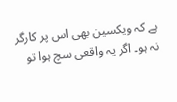ہے کہ ویکسین بھی اس پر کارگر نہ ہو۔ اگر یہ واقعی سچ ہوا تو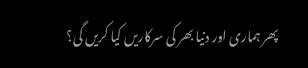پھر ہماری اور دنیا بھر کی سرکاریں کیا کریں گی؟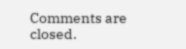Comments are closed.